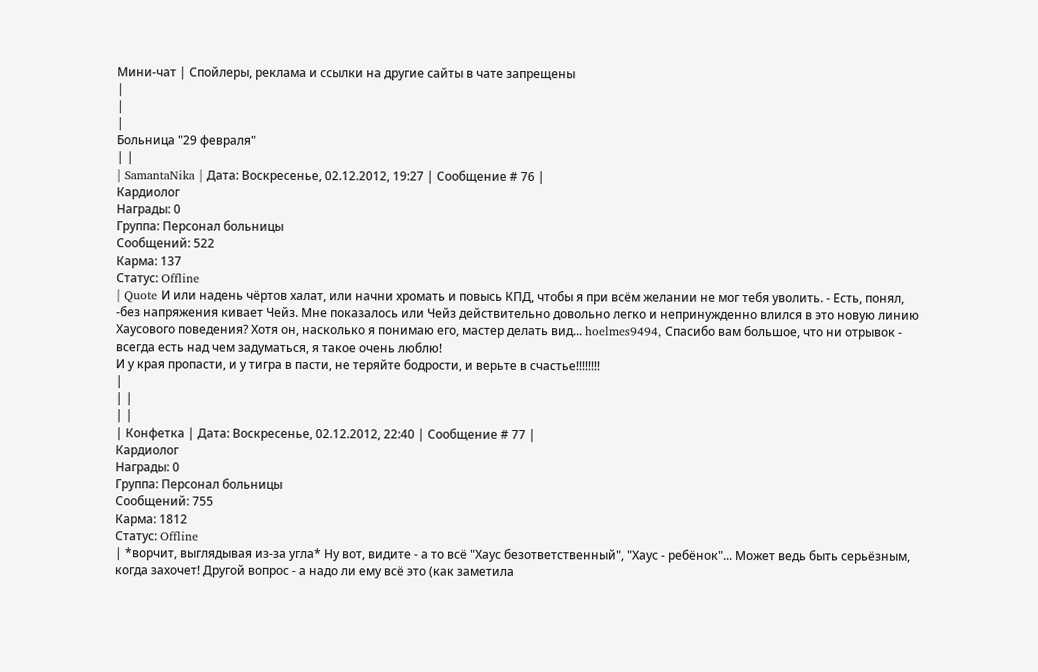Мини-чат | Спойлеры, реклама и ссылки на другие сайты в чате запрещены
|
|
|
Больница "29 февраля"
| |
| SamantaNika | Дата: Воскресенье, 02.12.2012, 19:27 | Сообщение # 76 |
Кардиолог
Награды: 0
Группа: Персонал больницы
Сообщений: 522
Карма: 137
Статус: Offline
| Quote И или надень чёртов халат, или начни хромать и повысь КПД, чтобы я при всём желании не мог тебя уволить. - Есть, понял, -без напряжения кивает Чейз. Мне показалось или Чейз действительно довольно легко и непринужденно влился в это новую линию Хаусового поведения? Хотя он, насколько я понимаю его, мастер делать вид... hoelmes9494, Спасибо вам большое, что ни отрывок - всегда есть над чем задуматься, я такое очень люблю!
И у края пропасти, и у тигра в пасти, не теряйте бодрости, и верьте в счастье!!!!!!!!
|
| |
| |
| Конфетка | Дата: Воскресенье, 02.12.2012, 22:40 | Сообщение # 77 |
Кардиолог
Награды: 0
Группа: Персонал больницы
Сообщений: 755
Карма: 1812
Статус: Offline
| *ворчит, выглядывая из-за угла* Ну вот, видите - а то всё "Хаус безответственный", "Хаус - ребёнок"... Может ведь быть серьёзным, когда захочет! Другой вопрос - а надо ли ему всё это (как заметила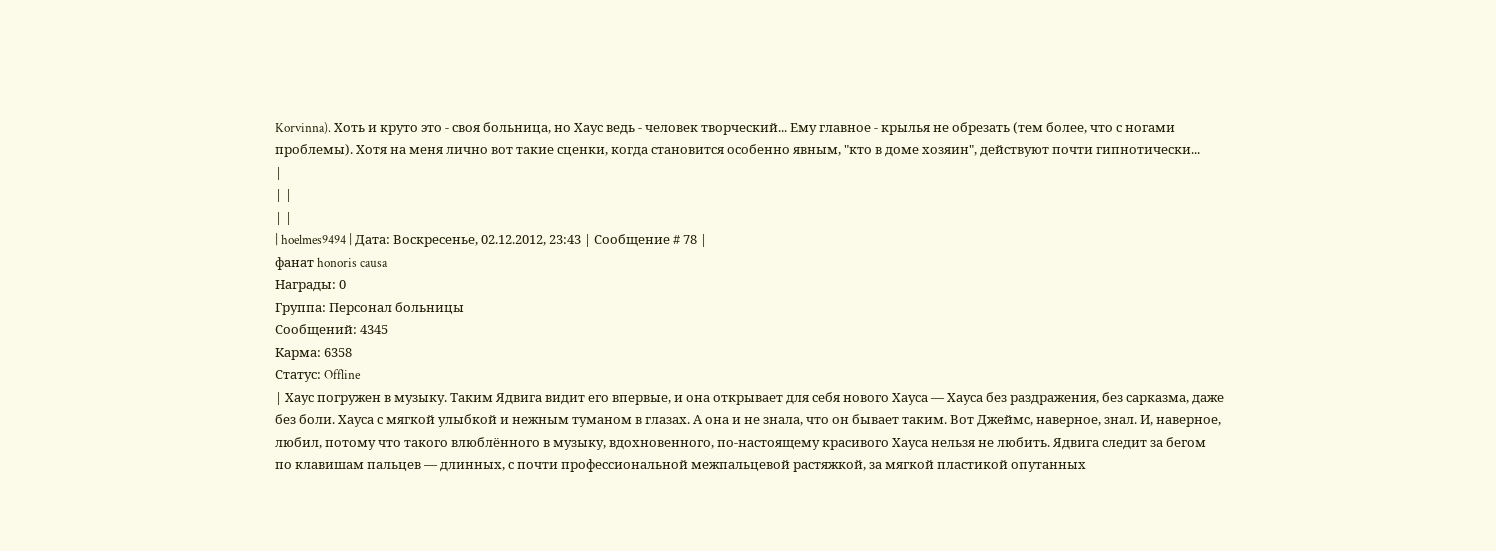Korvinna). Хоть и круто это - своя больница, но Хаус ведь - человек творческий... Ему главное - крылья не обрезать (тем более, что с ногами проблемы). Хотя на меня лично вот такие сценки, когда становится особенно явным, "кто в доме хозяин", действуют почти гипнотически...
|
| |
| |
| hoelmes9494 | Дата: Воскресенье, 02.12.2012, 23:43 | Сообщение # 78 |
фанат honoris causa
Награды: 0
Группа: Персонал больницы
Сообщений: 4345
Карма: 6358
Статус: Offline
| Хаус погружен в музыку. Таким Ядвига видит его впервые, и она открывает для себя нового Хауса — Хауса без раздражения, без сарказма, даже без боли. Хауса с мягкой улыбкой и нежным туманом в глазах. А она и не знала, что он бывает таким. Вот Джеймс, наверное, знал. И, наверное, любил, потому что такого влюблённого в музыку, вдохновенного, по-настоящему красивого Хауса нельзя не любить. Ядвига следит за бегом по клавишам пальцев — длинных, с почти профессиональной межпальцевой растяжкой, за мягкой пластикой опутанных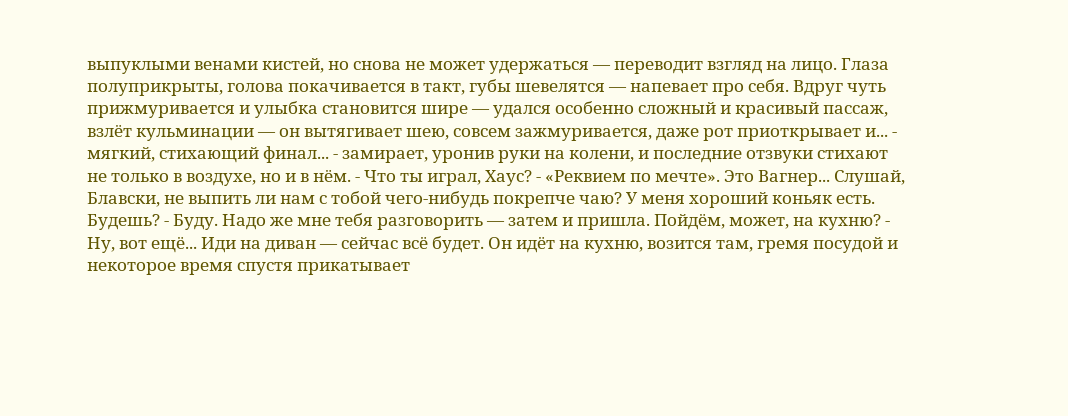выпуклыми венами кистей, но снова не может удержаться — переводит взгляд на лицо. Глаза полуприкрыты, голова покачивается в такт, губы шевелятся — напевает про себя. Вдруг чуть прижмуривается и улыбка становится шире — удался особенно сложный и красивый пассаж, взлёт кульминации — он вытягивает шею, совсем зажмуривается, даже рот приоткрывает и... - мягкий, стихающий финал... - замирает, уронив руки на колени, и последние отзвуки стихают не только в воздухе, но и в нём. - Что ты играл, Хаус? - «Реквием по мечте». Это Вагнер... Слушай, Блавски, не выпить ли нам с тобой чего-нибудь покрепче чаю? У меня хороший коньяк есть. Будешь? - Буду. Надо же мне тебя разговорить — затем и пришла. Пойдём, может, на кухню? - Ну, вот ещё... Иди на диван — сейчас всё будет. Он идёт на кухню, возится там, гремя посудой и некоторое время спустя прикатывает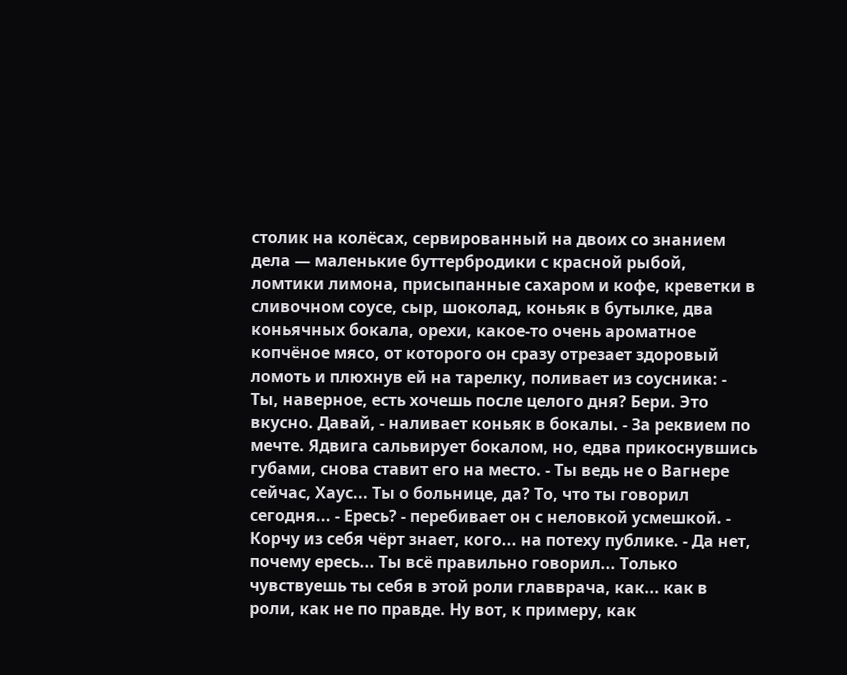столик на колёсах, сервированный на двоих со знанием дела — маленькие буттербродики с красной рыбой, ломтики лимона, присыпанные сахаром и кофе, креветки в сливочном соусе, сыр, шоколад, коньяк в бутылке, два коньячных бокала, орехи, какое-то очень ароматное копчёное мясо, от которого он сразу отрезает здоровый ломоть и плюхнув ей на тарелку, поливает из соусника: - Ты, наверное, есть хочешь после целого дня? Бери. Это вкусно. Давай, - наливает коньяк в бокалы. - За реквием по мечте. Ядвига сальвирует бокалом, но, едва прикоснувшись губами, снова ставит его на место. - Ты ведь не о Вагнере сейчас, Хаус... Ты о больнице, да? То, что ты говорил сегодня... - Ересь? - перебивает он с неловкой усмешкой. - Корчу из себя чёрт знает, кого... на потеху публике. - Да нет, почему ересь... Ты всё правильно говорил... Только чувствуешь ты себя в этой роли главврача, как... как в роли, как не по правде. Ну вот, к примеру, как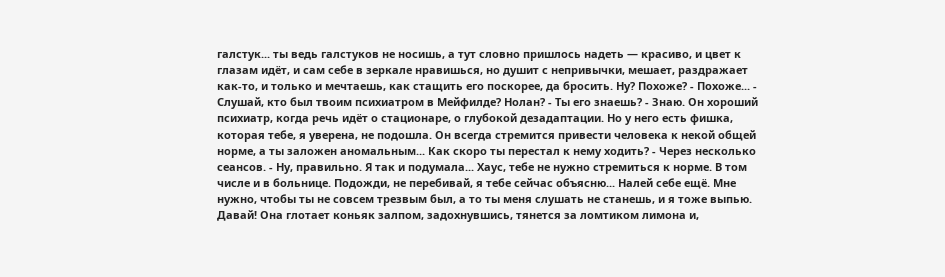галстук... ты ведь галстуков не носишь, а тут словно пришлось надеть — красиво, и цвет к глазам идёт, и сам себе в зеркале нравишься, но душит с непривычки, мешает, раздражает как-то, и только и мечтаешь, как стащить его поскорее, да бросить. Ну? Похоже? - Похоже... - Слушай, кто был твоим психиатром в Мейфилде? Нолан? - Ты его знаешь? - Знаю. Он хороший психиатр, когда речь идёт о стационаре, о глубокой дезадаптации. Но у него есть фишка, которая тебе, я уверена, не подошла. Он всегда стремится привести человека к некой общей норме, а ты заложен аномальным... Как скоро ты перестал к нему ходить? - Через несколько сеансов. - Ну, правильно. Я так и подумала... Хаус, тебе не нужно стремиться к норме. В том числе и в больнице. Подожди, не перебивай, я тебе сейчас объясню... Налей себе ещё. Мне нужно, чтобы ты не совсем трезвым был, а то ты меня слушать не станешь, и я тоже выпью. Давай! Она глотает коньяк залпом, задохнувшись, тянется за ломтиком лимона и,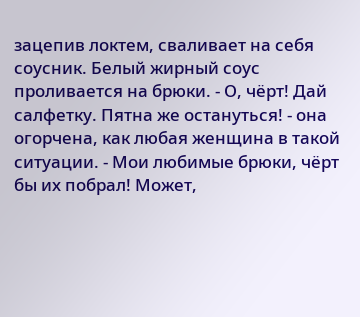зацепив локтем, сваливает на себя соусник. Белый жирный соус проливается на брюки. - О, чёрт! Дай салфетку. Пятна же остануться! - она огорчена, как любая женщина в такой ситуации. - Мои любимые брюки, чёрт бы их побрал! Может,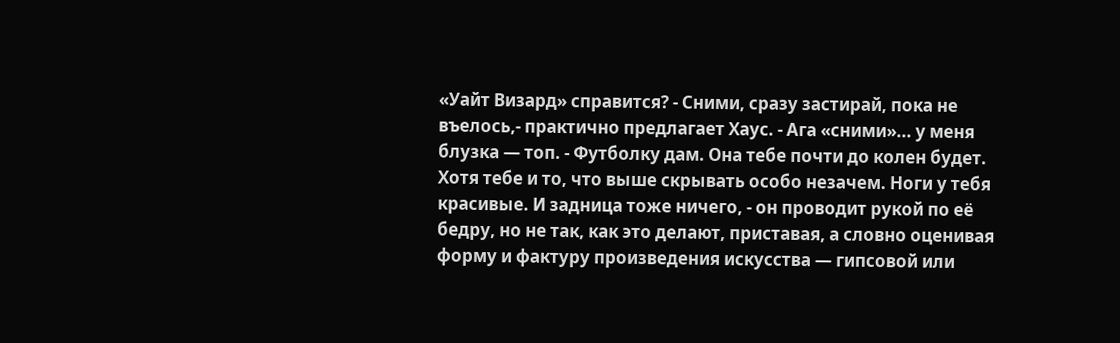«Уайт Визард» справится? - Сними, сразу застирай, пока не въелось,- практично предлагает Хаус. - Ага «сними»... у меня блузка — топ. - Футболку дам. Она тебе почти до колен будет. Хотя тебе и то, что выше скрывать особо незачем. Ноги у тебя красивые. И задница тоже ничего, - он проводит рукой по её бедру, но не так, как это делают, приставая, а словно оценивая форму и фактуру произведения искусства — гипсовой или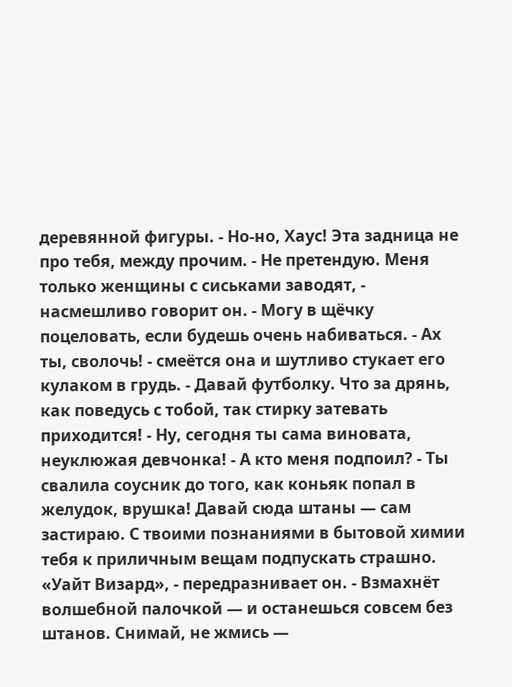деревянной фигуры. - Но-но, Хаус! Эта задница не про тебя, между прочим. - Не претендую. Меня только женщины с сиськами заводят, - насмешливо говорит он. - Могу в щёчку поцеловать, если будешь очень набиваться. - Ах ты, сволочь! - смеётся она и шутливо стукает его кулаком в грудь. - Давай футболку. Что за дрянь, как поведусь с тобой, так стирку затевать приходится! - Ну, сегодня ты сама виновата, неуклюжая девчонка! - А кто меня подпоил? - Ты свалила соусник до того, как коньяк попал в желудок, врушка! Давай сюда штаны — сам застираю. С твоими познаниями в бытовой химии тебя к приличным вещам подпускать страшно. «Уайт Визард», - передразнивает он. - Взмахнёт волшебной палочкой — и останешься совсем без штанов. Снимай, не жмись —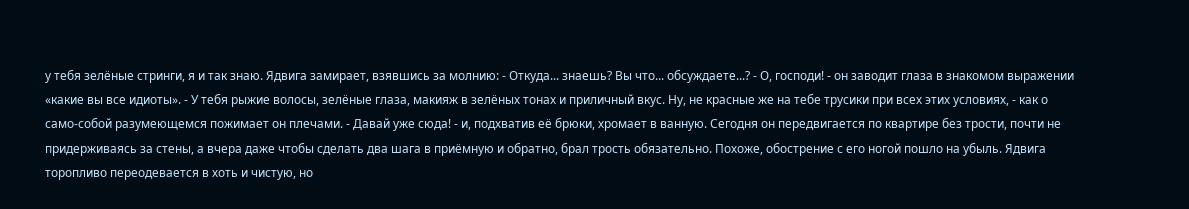у тебя зелёные стринги, я и так знаю. Ядвига замирает, взявшись за молнию: - Откуда... знаешь? Вы что... обсуждаете...? - О, господи! - он заводит глаза в знакомом выражении «какие вы все идиоты». - У тебя рыжие волосы, зелёные глаза, макияж в зелёных тонах и приличный вкус. Ну, не красные же на тебе трусики при всех этих условиях, - как о само-собой разумеющемся пожимает он плечами. - Давай уже сюда! - и, подхватив её брюки, хромает в ванную. Сегодня он передвигается по квартире без трости, почти не придерживаясь за стены, а вчера даже чтобы сделать два шага в приёмную и обратно, брал трость обязательно. Похоже, обострение с его ногой пошло на убыль. Ядвига торопливо переодевается в хоть и чистую, но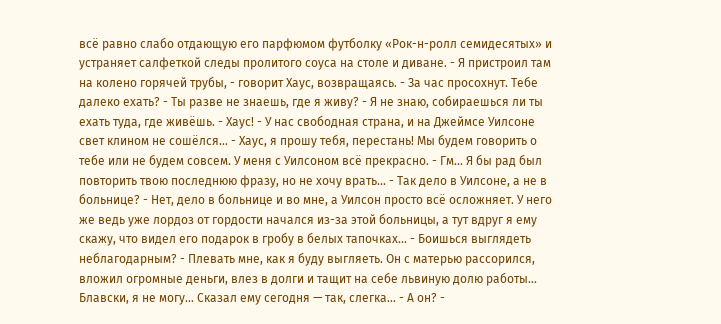всё равно слабо отдающую его парфюмом футболку «Рок-н-ролл семидесятых» и устраняет салфеткой следы пролитого соуса на столе и диване. - Я пристроил там на колено горячей трубы, - говорит Хаус, возвращаясь. - За час просохнут. Тебе далеко ехать? - Ты разве не знаешь, где я живу? - Я не знаю, собираешься ли ты ехать туда, где живёшь. - Хаус! - У нас свободная страна, и на Джеймсе Уилсоне свет клином не сошёлся... - Хаус, я прошу тебя, перестань! Мы будем говорить о тебе или не будем совсем. У меня с Уилсоном всё прекрасно. - Гм... Я бы рад был повторить твою последнюю фразу, но не хочу врать... - Так дело в Уилсоне, а не в больнице? - Нет, дело в больнице и во мне, а Уилсон просто всё осложняет. У него же ведь уже лордоз от гордости начался из-за этой больницы, а тут вдруг я ему скажу, что видел его подарок в гробу в белых тапочках... - Боишься выглядеть неблагодарным? - Плевать мне, как я буду выгляеть. Он с матерью рассорился, вложил огромные деньги, влез в долги и тащит на себе львиную долю работы... Блавски, я не могу... Сказал ему сегодня — так, слегка... - А он? -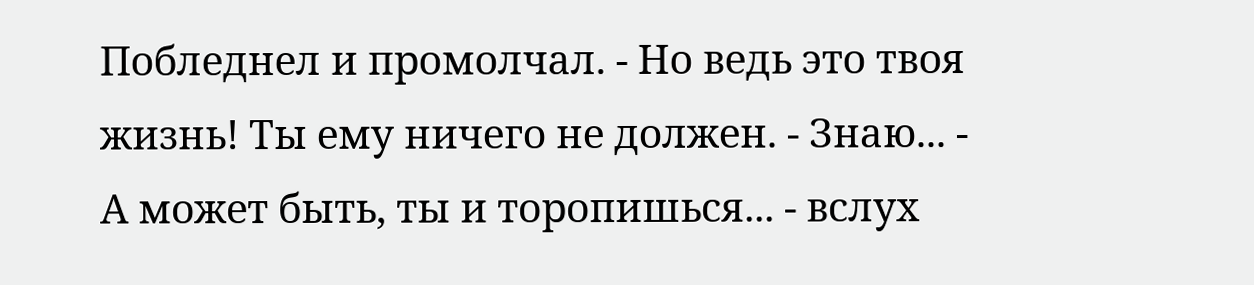Побледнел и промолчал. - Но ведь это твоя жизнь! Ты ему ничего не должен. - Знаю... - А может быть, ты и торопишься... - вслух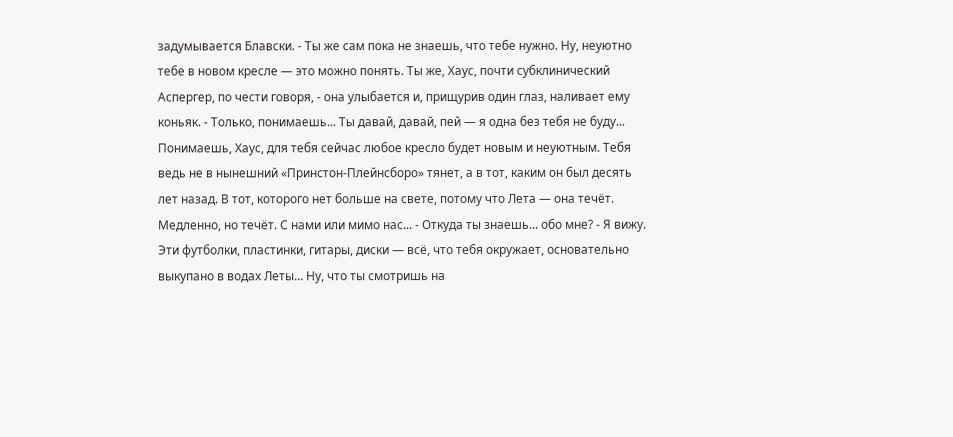задумывается Блавски. - Ты же сам пока не знаешь, что тебе нужно. Ну, неуютно тебе в новом кресле — это можно понять. Ты же, Хаус, почти субклинический Аспергер, по чести говоря, - она улыбается и, прищурив один глаз, наливает ему коньяк. - Только, понимаешь... Ты давай, давай, пей — я одна без тебя не буду... Понимаешь, Хаус, для тебя сейчас любое кресло будет новым и неуютным. Тебя ведь не в нынешний «Принстон-Плейнсборо» тянет, а в тот, каким он был десять лет назад. В тот, которого нет больше на свете, потому что Лета — она течёт. Медленно, но течёт. С нами или мимо нас... - Откуда ты знаешь... обо мне? - Я вижу. Эти футболки, пластинки, гитары, диски — всё, что тебя окружает, основательно выкупано в водах Леты... Ну, что ты смотришь на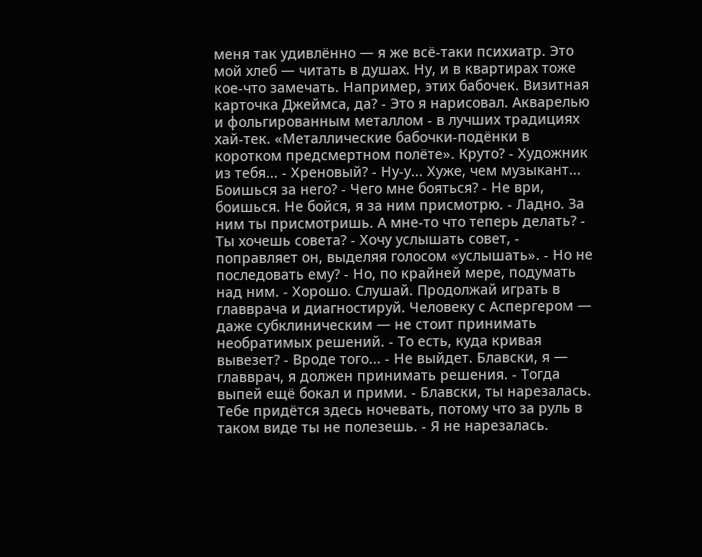меня так удивлённо — я же всё-таки психиатр. Это мой хлеб — читать в душах. Ну, и в квартирах тоже кое-что замечать. Например, этих бабочек. Визитная карточка Джеймса, да? - Это я нарисовал. Акварелью и фольгированным металлом - в лучших традициях хай-тек. «Металлические бабочки-подёнки в коротком предсмертном полёте». Круто? - Художник из тебя... - Хреновый? - Ну-у... Хуже, чем музыкант... Боишься за него? - Чего мне бояться? - Не ври, боишься. Не бойся, я за ним присмотрю. - Ладно. За ним ты присмотришь. А мне-то что теперь делать? - Ты хочешь совета? - Хочу услышать совет, - поправляет он, выделяя голосом «услышать». - Но не последовать ему? - Но, по крайней мере, подумать над ним. - Хорошо. Слушай. Продолжай играть в главврача и диагностируй. Человеку с Аспергером — даже субклиническим — не стоит принимать необратимых решений. - То есть, куда кривая вывезет? - Вроде того... - Не выйдет. Блавски, я — главврач, я должен принимать решения. - Тогда выпей ещё бокал и прими. - Блавски, ты нарезалась. Тебе придётся здесь ночевать, потому что за руль в таком виде ты не полезешь. - Я не нарезалась.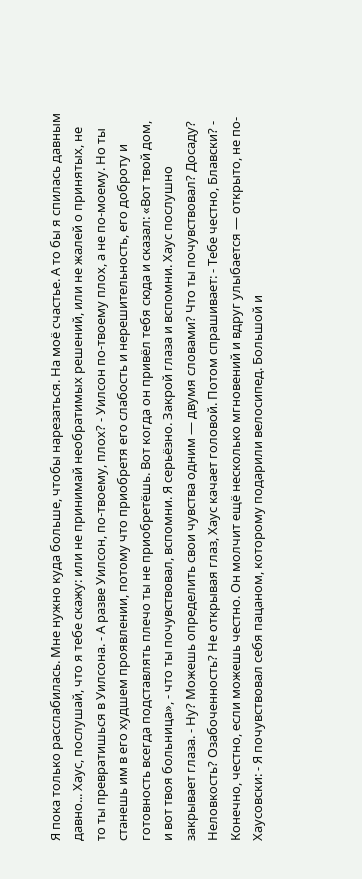Я пока только расслабилась. Мне нужно куда больше, чтобы нарезаться. На моё счастье. А то бы я спилась давным давно... Хаус, послушай, что я тебе скажу: или не принимай необратимых решений, или не жалей о принятых, не то ты превратишься в Уилсона. - А разве Уилсон, по-твоему, плох? - Уилсон по-твоему плох, а не по-моему. Но ты станешь им в его худшем проявлении, потому что приобретя его слабость и нерешительность, его доброту и готовность всегда подставлять плечо ты не приобретёшь. Вот когда он привёл тебя сюда и сказал: «Вот твой дом, и вот твоя больница», - что ты почувствовал, вспомни. Я серьёзно. Закрой глаза и вспомни. Хаус послушно закрывает глаза. - Ну? Можешь определить свои чувства одним — двумя словами? Что ты почувствовал? Досаду? Неловкость? Озабоченность? Не открывая глаз, Хаус качает головой. Потом спрашивает: - Тебе честно, Блавски? - Конечно, честно, если можешь честно. Он молчит ещё несколько мгновений и вдруг улыбается — открыто, не по-Хаусовски: - Я почувствовал себя пацаном, которому подарили велосипед. Большой и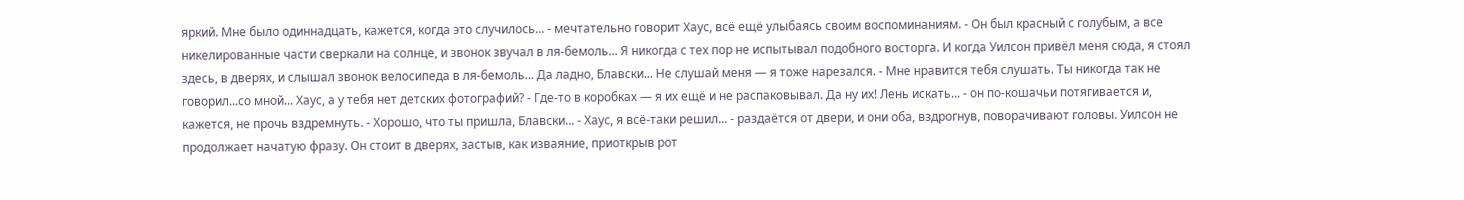яркий. Мне было одиннадцать, кажется, когда это случилось... - мечтательно говорит Хаус, всё ещё улыбаясь своим воспоминаниям. - Он был красный с голубым, а все никелированные части сверкали на солнце, и звонок звучал в ля-бемоль... Я никогда с тех пор не испытывал подобного восторга. И когда Уилсон привёл меня сюда, я стоял здесь, в дверях, и слышал звонок велосипеда в ля-бемоль... Да ладно, Блавски... Не слушай меня — я тоже нарезался. - Мне нравится тебя слушать. Ты никогда так не говорил...со мной... Хаус, а у тебя нет детских фотографий? - Где-то в коробках — я их ещё и не распаковывал. Да ну их! Лень искать... - он по-кошачьи потягивается и, кажется, не прочь вздремнуть. - Хорошо, что ты пришла, Блавски... - Хаус, я всё-таки решил... - раздаётся от двери, и они оба, вздрогнув, поворачивают головы. Уилсон не продолжает начатую фразу. Он стоит в дверях, застыв, как изваяние, приоткрыв рот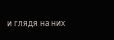и глядя на них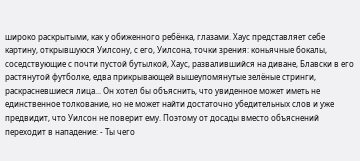широко раскрытыми, как у обиженного ребёнка, глазами. Хаус представляет себе картину, открывшуюся Уилсону, с его, Уилсона, точки зрения: коньячные бокалы, соседствующие с почти пустой бутылкой, Хаус, развалившийся на диване, Блавски в его растянутой футболке, едва прикрывающей вышеупомянутые зелёные стринги, раскрасневшиеся лица... Он хотел бы объяснить, что увиденное может иметь не единственное толкование, но не может найти достаточно убедительных слов и уже предвидит, что Уилсон не поверит ему. Поэтому от досады вместо объяснений переходит в нападение: - Ты чего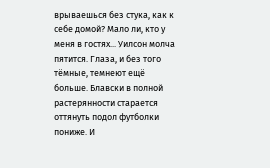врываешься без стука, как к себе домой? Мало ли, кто у меня в гостях... Уилсон молча пятится. Глаза, и без того тёмные, темнеют ещё больше. Блавски в полной растерянности старается оттянуть подол футболки пониже. И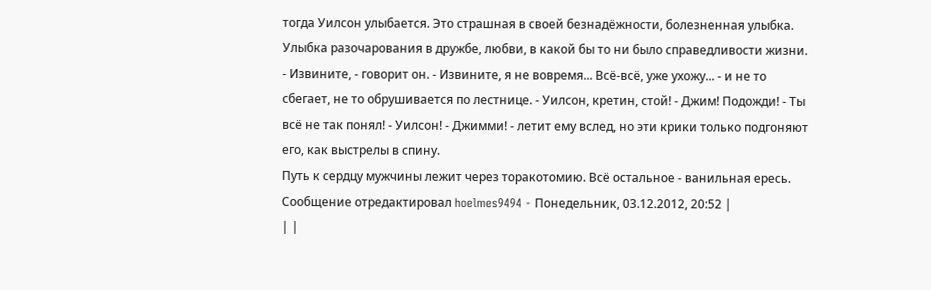тогда Уилсон улыбается. Это страшная в своей безнадёжности, болезненная улыбка. Улыбка разочарования в дружбе, любви, в какой бы то ни было справедливости жизни. - Извините, - говорит он. - Извините, я не вовремя... Всё-всё, уже ухожу... - и не то сбегает, не то обрушивается по лестнице. - Уилсон, кретин, стой! - Джим! Подожди! - Ты всё не так понял! - Уилсон! - Джимми! - летит ему вслед, но эти крики только подгоняют его, как выстрелы в спину.
Путь к сердцу мужчины лежит через торакотомию. Всё остальное - ванильная ересь.
Сообщение отредактировал hoelmes9494 - Понедельник, 03.12.2012, 20:52 |
| |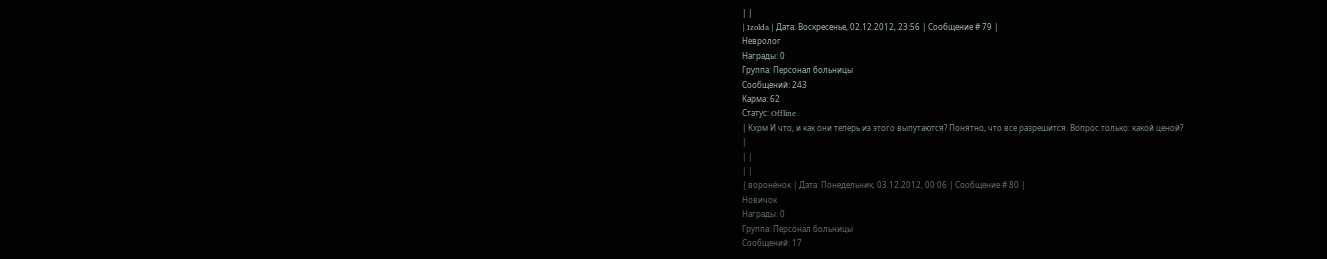| |
| Izolda | Дата: Воскресенье, 02.12.2012, 23:56 | Сообщение # 79 |
Невролог
Награды: 0
Группа: Персонал больницы
Сообщений: 243
Карма: 62
Статус: Offline
| Кхрм И что, и как они теперь из этого выпутаются? Понятно, что все разрешится. Вопрос только: какой ценой?
|
| |
| |
| воронёнок | Дата: Понедельник, 03.12.2012, 00:06 | Сообщение # 80 |
Новичок
Награды: 0
Группа: Персонал больницы
Сообщений: 17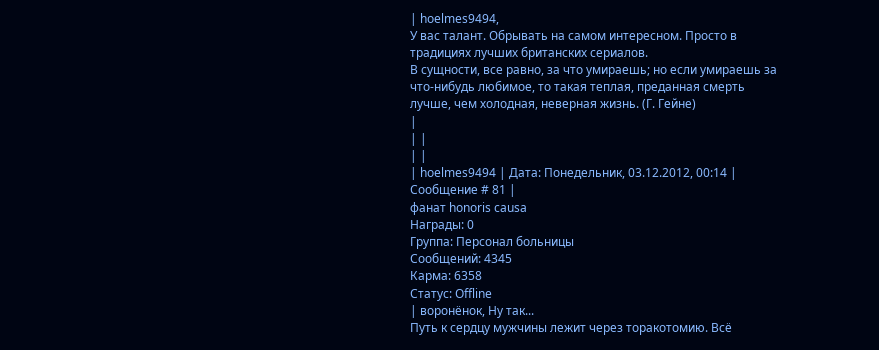| hoelmes9494,
У вас талант. Обрывать на самом интересном. Просто в традициях лучших британских сериалов.
В сущности, все равно, за что умираешь; но если умираешь за что-нибудь любимое, то такая теплая, преданная смерть лучше, чем холодная, неверная жизнь. (Г. Гейне)
|
| |
| |
| hoelmes9494 | Дата: Понедельник, 03.12.2012, 00:14 | Сообщение # 81 |
фанат honoris causa
Награды: 0
Группа: Персонал больницы
Сообщений: 4345
Карма: 6358
Статус: Offline
| воронёнок, Ну так...
Путь к сердцу мужчины лежит через торакотомию. Всё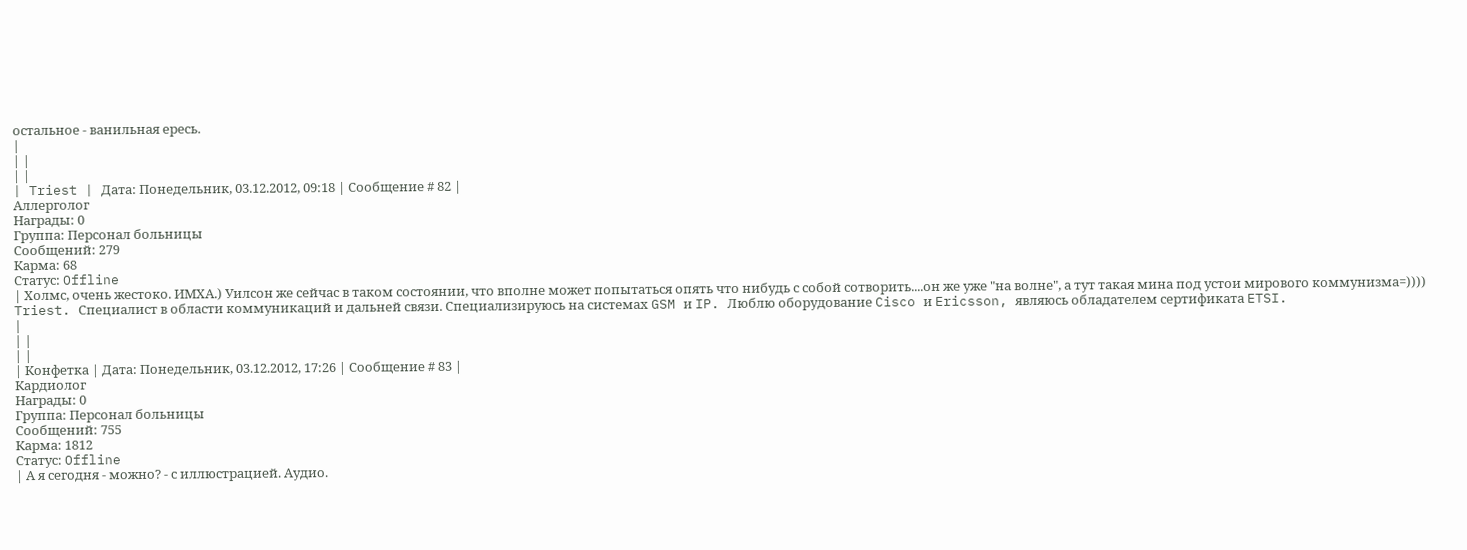остальное - ванильная ересь.
|
| |
| |
| Triest | Дата: Понедельник, 03.12.2012, 09:18 | Сообщение # 82 |
Аллерголог
Награды: 0
Группа: Персонал больницы
Сообщений: 279
Карма: 68
Статус: Offline
| Холмс, очень жестоко. ИМХА.) Уилсон же сейчас в таком состоянии, что вполне может попытаться опять что нибудь с собой сотворить....он же уже "на волне", а тут такая мина под устои мирового коммунизма=))))
Triest. Специалист в области коммуникаций и дальней связи. Специализируюсь на системах GSM и IP. Люблю оборудование Cisco и Ericsson, являюсь обладателем сертификата ETSI.
|
| |
| |
| Конфетка | Дата: Понедельник, 03.12.2012, 17:26 | Сообщение # 83 |
Кардиолог
Награды: 0
Группа: Персонал больницы
Сообщений: 755
Карма: 1812
Статус: Offline
| А я сегодня - можно? - с иллюстрацией. Аудио.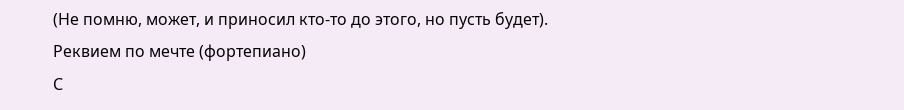(Не помню, может, и приносил кто-то до этого, но пусть будет).
Реквием по мечте (фортепиано)
С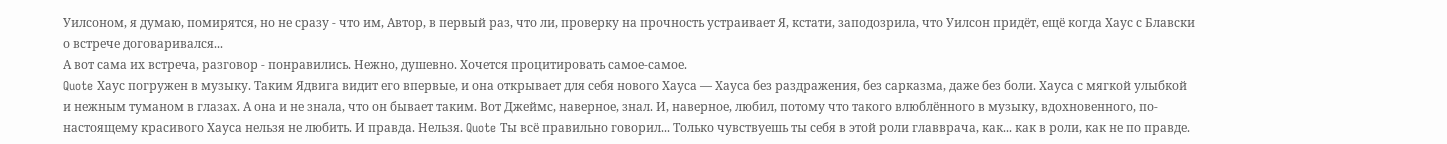Уилсоном, я думаю, помирятся, но не сразу - что им, Автор, в первый раз, что ли, проверку на прочность устраивает Я, кстати, заподозрила, что Уилсон придёт, ещё когда Хаус с Блавски о встрече договаривался...
А вот сама их встреча, разговор - понравились. Нежно, душевно. Хочется процитировать самое-самое.
Quote Хаус погружен в музыку. Таким Ядвига видит его впервые, и она открывает для себя нового Хауса — Хауса без раздражения, без сарказма, даже без боли. Хауса с мягкой улыбкой и нежным туманом в глазах. А она и не знала, что он бывает таким. Вот Джеймс, наверное, знал. И, наверное, любил, потому что такого влюблённого в музыку, вдохновенного, по-настоящему красивого Хауса нельзя не любить. И правда. Нельзя. Quote Ты всё правильно говорил... Только чувствуешь ты себя в этой роли главврача, как... как в роли, как не по правде.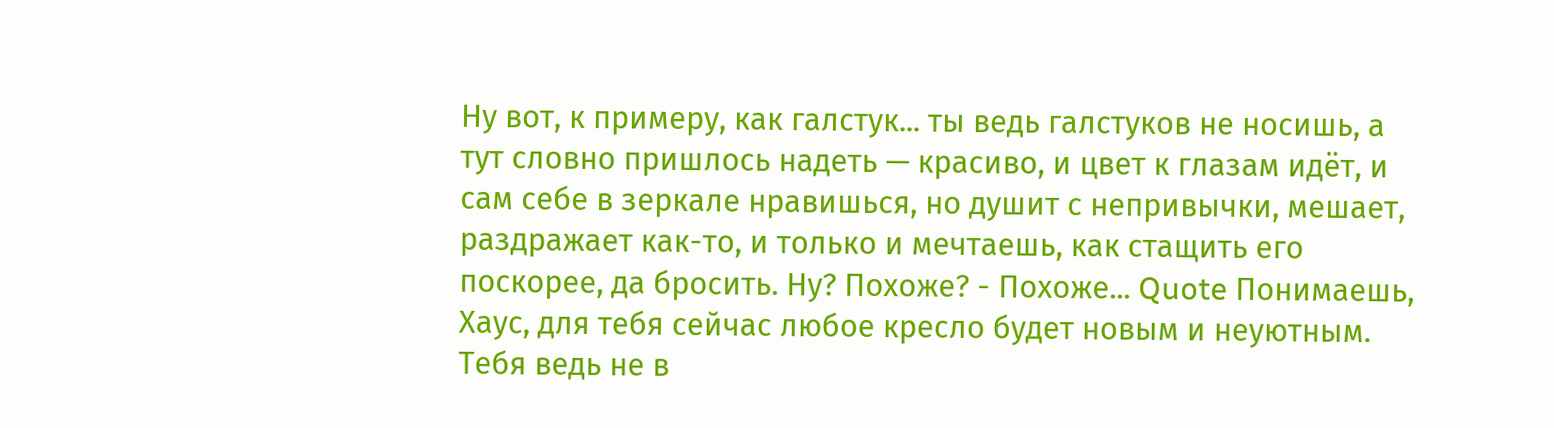Ну вот, к примеру, как галстук... ты ведь галстуков не носишь, а тут словно пришлось надеть — красиво, и цвет к глазам идёт, и сам себе в зеркале нравишься, но душит с непривычки, мешает, раздражает как-то, и только и мечтаешь, как стащить его поскорее, да бросить. Ну? Похоже? - Похоже... Quote Понимаешь, Хаус, для тебя сейчас любое кресло будет новым и неуютным. Тебя ведь не в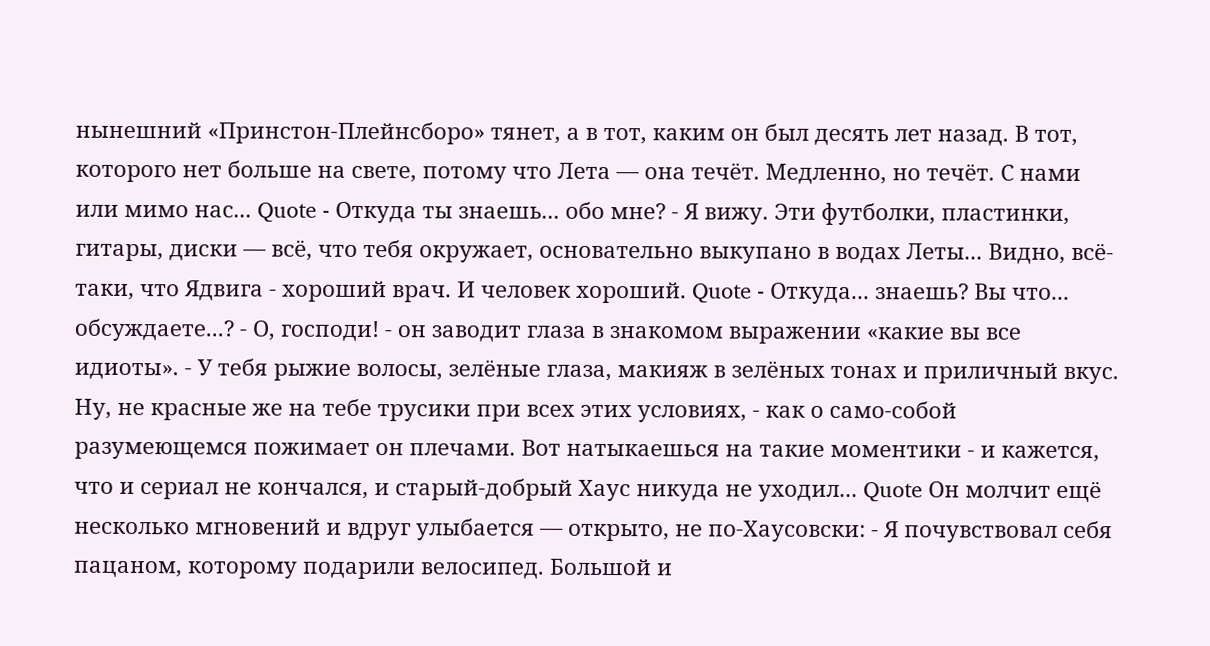нынешний «Принстон-Плейнсборо» тянет, а в тот, каким он был десять лет назад. В тот, которого нет больше на свете, потому что Лета — она течёт. Медленно, но течёт. С нами или мимо нас... Quote - Откуда ты знаешь... обо мне? - Я вижу. Эти футболки, пластинки, гитары, диски — всё, что тебя окружает, основательно выкупано в водах Леты... Видно, всё-таки, что Ядвига - хороший врач. И человек хороший. Quote - Откуда... знаешь? Вы что... обсуждаете...? - О, господи! - он заводит глаза в знакомом выражении «какие вы все идиоты». - У тебя рыжие волосы, зелёные глаза, макияж в зелёных тонах и приличный вкус. Ну, не красные же на тебе трусики при всех этих условиях, - как о само-собой разумеющемся пожимает он плечами. Вот натыкаешься на такие моментики - и кажется, что и сериал не кончался, и старый-добрый Хаус никуда не уходил... Quote Он молчит ещё несколько мгновений и вдруг улыбается — открыто, не по-Хаусовски: - Я почувствовал себя пацаном, которому подарили велосипед. Большой и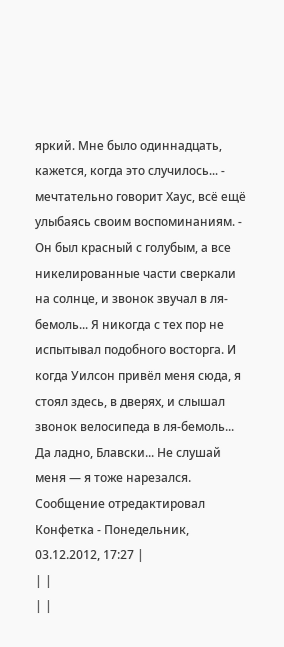яркий. Мне было одиннадцать, кажется, когда это случилось... - мечтательно говорит Хаус, всё ещё улыбаясь своим воспоминаниям. - Он был красный с голубым, а все никелированные части сверкали на солнце, и звонок звучал в ля-бемоль... Я никогда с тех пор не испытывал подобного восторга. И когда Уилсон привёл меня сюда, я стоял здесь, в дверях, и слышал звонок велосипеда в ля-бемоль... Да ладно, Блавски... Не слушай меня — я тоже нарезался.
Сообщение отредактировал Конфетка - Понедельник, 03.12.2012, 17:27 |
| |
| |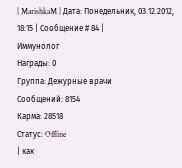| MarishkaM | Дата: Понедельник, 03.12.2012, 18:15 | Сообщение # 84 |
Иммунолог
Награды: 0
Группа: Дежурные врачи
Сообщений: 8154
Карма: 28518
Статус: Offline
| как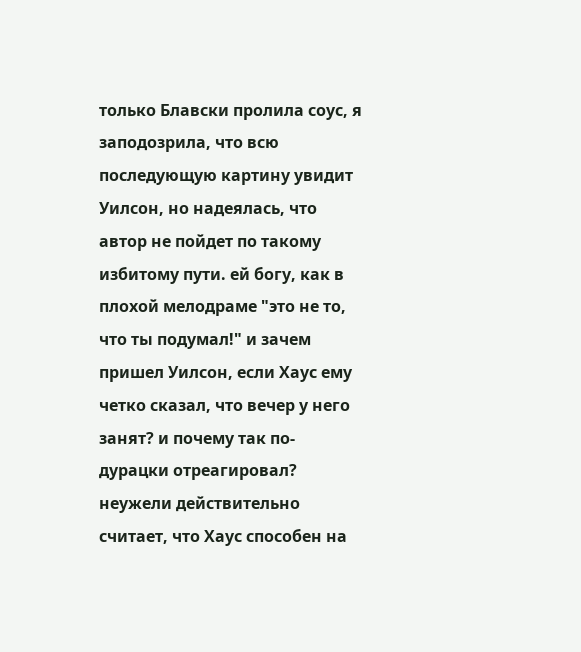только Блавски пролила соус, я заподозрила, что всю последующую картину увидит Уилсон, но надеялась, что автор не пойдет по такому избитому пути. ей богу, как в плохой мелодраме "это не то, что ты подумал!" и зачем пришел Уилсон, если Хаус ему четко сказал, что вечер у него занят? и почему так по-дурацки отреагировал? неужели действительно считает, что Хаус способен на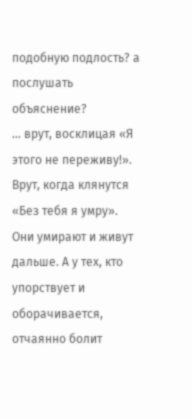подобную подлость? а послушать объяснение?
… врут, восклицая «Я этого не переживу!». Врут, когда клянутся «Без тебя я умру». Они умирают и живут дальше. А у тех, кто упорствует и оборачивается, отчаянно болит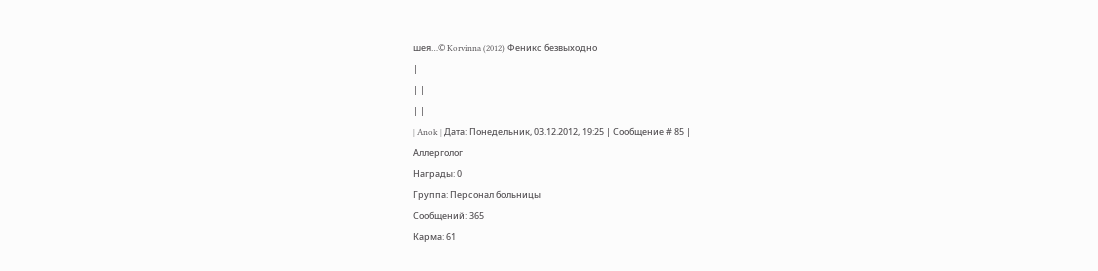шея…© Korvinna (2012) Феникс безвыходно
|
| |
| |
| Anok | Дата: Понедельник, 03.12.2012, 19:25 | Сообщение # 85 |
Аллерголог
Награды: 0
Группа: Персонал больницы
Сообщений: 365
Карма: 61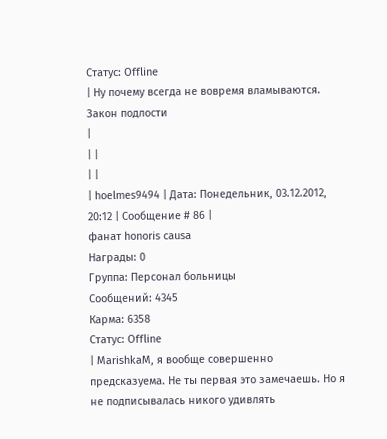Статус: Offline
| Ну почему всегда не вовремя вламываются. Закон подлости
|
| |
| |
| hoelmes9494 | Дата: Понедельник, 03.12.2012, 20:12 | Сообщение # 86 |
фанат honoris causa
Награды: 0
Группа: Персонал больницы
Сообщений: 4345
Карма: 6358
Статус: Offline
| MarishkaM, я вообще совершенно предсказуема. Не ты первая это замечаешь. Но я не подписывалась никого удивлять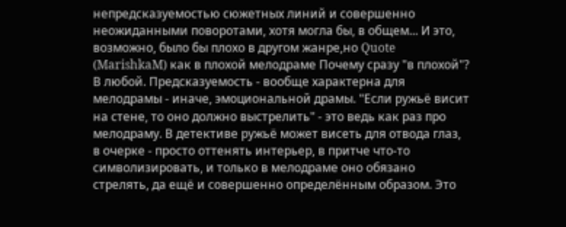непредсказуемостью сюжетных линий и совершенно неожиданными поворотами, хотя могла бы, в общем... И это, возможно, было бы плохо в другом жанре,но Quote (MarishkaM) как в плохой мелодраме Почему сразу "в плохой"? В любой. Предсказуемость - вообще характерна для мелодрамы - иначе, эмоциональной драмы. "Если ружьё висит на стене, то оно должно выстрелить" - это ведь как раз про мелодраму. В детективе ружьё может висеть для отвода глаз, в очерке - просто оттенять интерьер, в притче что-то символизировать, и только в мелодраме оно обязано стрелять, да ещё и совершенно определённым образом. Это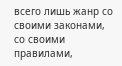всего лишь жанр со своими законами, со своими правилами,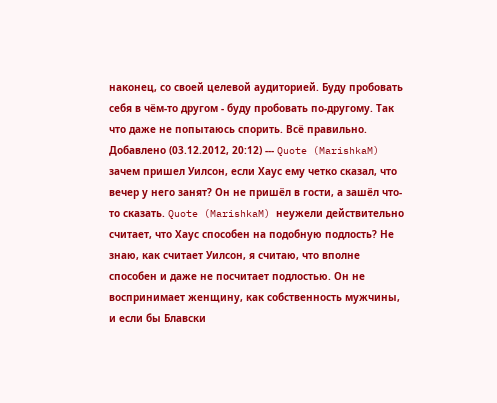наконец, со своей целевой аудиторией. Буду пробовать себя в чём-то другом - буду пробовать по-другому. Так что даже не попытаюсь спорить. Всё правильно.
Добавлено (03.12.2012, 20:12) --- Quote (MarishkaM) зачем пришел Уилсон, если Хаус ему четко сказал, что вечер у него занят? Он не пришёл в гости, а зашёл что-то сказать. Quote (MarishkaM) неужели действительно считает, что Хаус способен на подобную подлость? Не знаю, как считает Уилсон, я считаю, что вполне способен и даже не посчитает подлостью. Он не воспринимает женщину, как собственность мужчины, и если бы Блавски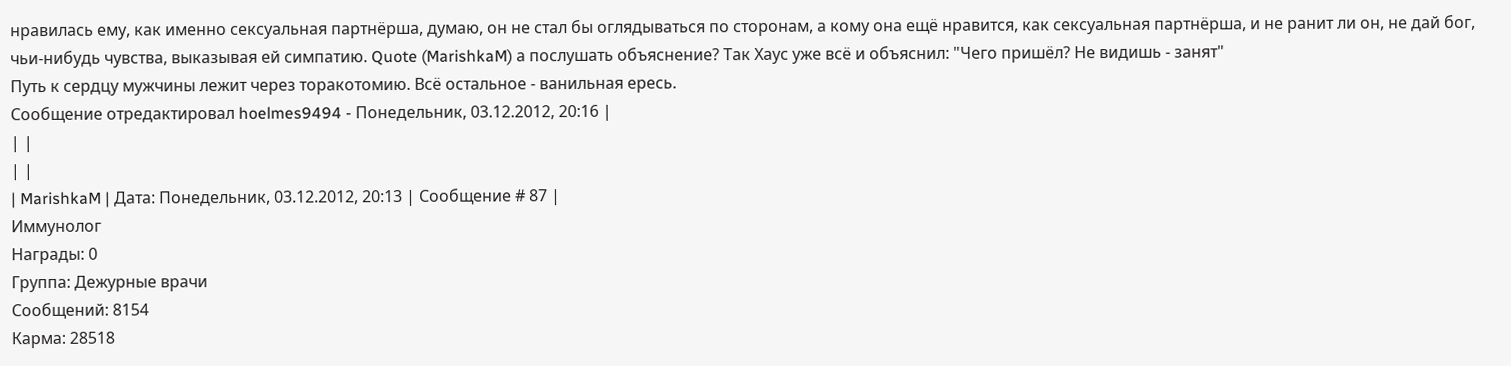нравилась ему, как именно сексуальная партнёрша, думаю, он не стал бы оглядываться по сторонам, а кому она ещё нравится, как сексуальная партнёрша, и не ранит ли он, не дай бог, чьи-нибудь чувства, выказывая ей симпатию. Quote (MarishkaM) а послушать объяснение? Так Хаус уже всё и объяснил: "Чего пришёл? Не видишь - занят"
Путь к сердцу мужчины лежит через торакотомию. Всё остальное - ванильная ересь.
Сообщение отредактировал hoelmes9494 - Понедельник, 03.12.2012, 20:16 |
| |
| |
| MarishkaM | Дата: Понедельник, 03.12.2012, 20:13 | Сообщение # 87 |
Иммунолог
Награды: 0
Группа: Дежурные врачи
Сообщений: 8154
Карма: 28518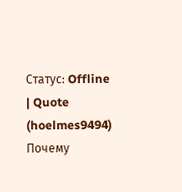Статус: Offline
| Quote (hoelmes9494) Почему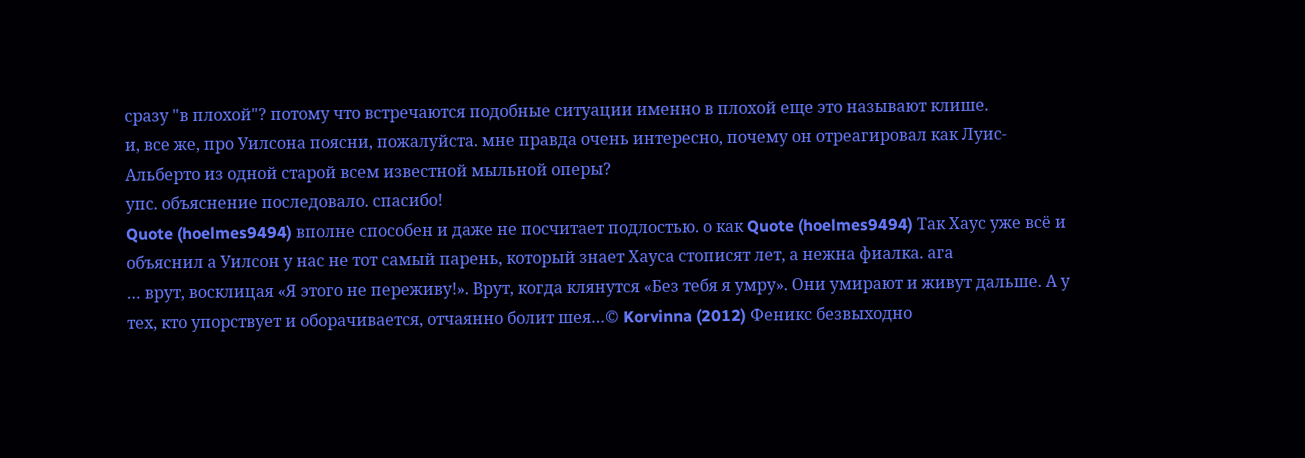сразу "в плохой"? потому что встречаются подобные ситуации именно в плохой еще это называют клише.
и, все же, про Уилсона поясни, пожалуйста. мне правда очень интересно, почему он отреагировал как Луис-Альберто из одной старой всем известной мыльной оперы?
упс. объяснение последовало. спасибо!
Quote (hoelmes9494) вполне способен и даже не посчитает подлостью. о как Quote (hoelmes9494) Так Хаус уже всё и объяснил а Уилсон у нас не тот самый парень, который знает Хауса стописят лет, а нежна фиалка. ага
… врут, восклицая «Я этого не переживу!». Врут, когда клянутся «Без тебя я умру». Они умирают и живут дальше. А у тех, кто упорствует и оборачивается, отчаянно болит шея…© Korvinna (2012) Феникс безвыходно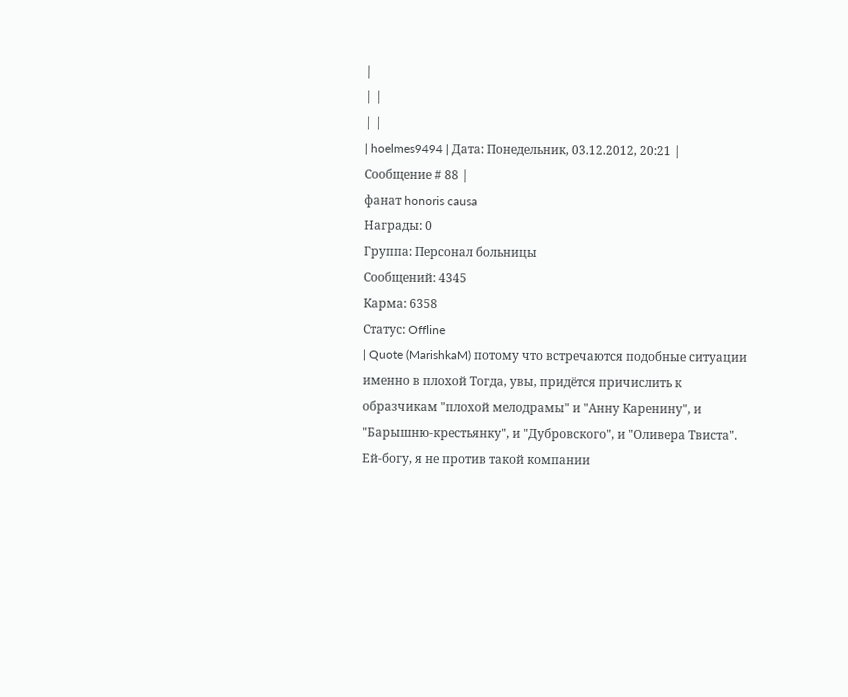|
| |
| |
| hoelmes9494 | Дата: Понедельник, 03.12.2012, 20:21 | Сообщение # 88 |
фанат honoris causa
Награды: 0
Группа: Персонал больницы
Сообщений: 4345
Карма: 6358
Статус: Offline
| Quote (MarishkaM) потому что встречаются подобные ситуации именно в плохой Тогда, увы, придётся причислить к образчикам "плохой мелодрамы" и "Анну Каренину", и "Барышню-крестьянку", и "Дубровского", и "Оливера Твиста". Ей-богу, я не против такой компании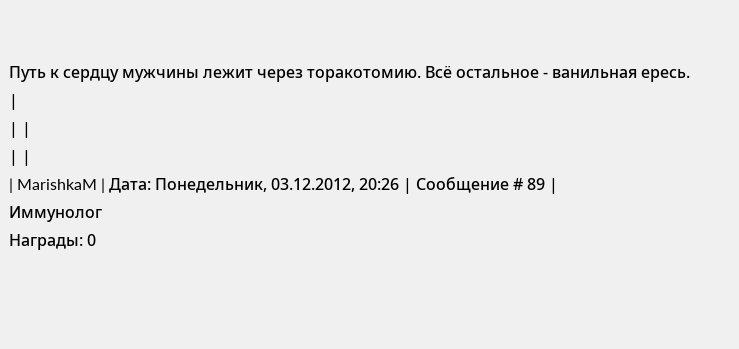Путь к сердцу мужчины лежит через торакотомию. Всё остальное - ванильная ересь.
|
| |
| |
| MarishkaM | Дата: Понедельник, 03.12.2012, 20:26 | Сообщение # 89 |
Иммунолог
Награды: 0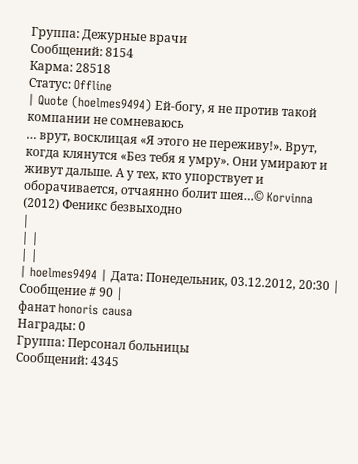Группа: Дежурные врачи
Сообщений: 8154
Карма: 28518
Статус: Offline
| Quote (hoelmes9494) Ей-богу, я не против такой компании не сомневаюсь
… врут, восклицая «Я этого не переживу!». Врут, когда клянутся «Без тебя я умру». Они умирают и живут дальше. А у тех, кто упорствует и оборачивается, отчаянно болит шея…© Korvinna (2012) Феникс безвыходно
|
| |
| |
| hoelmes9494 | Дата: Понедельник, 03.12.2012, 20:30 | Сообщение # 90 |
фанат honoris causa
Награды: 0
Группа: Персонал больницы
Сообщений: 4345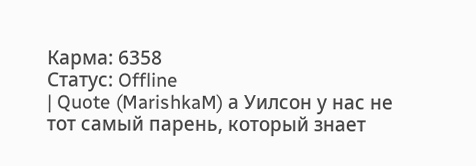Карма: 6358
Статус: Offline
| Quote (MarishkaM) а Уилсон у нас не тот самый парень, который знает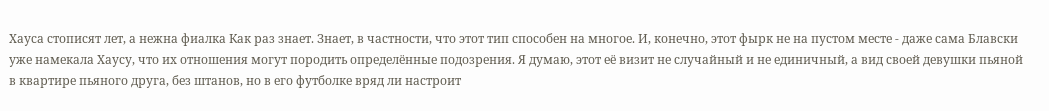Хауса стописят лет, а нежна фиалка Как раз знает. Знает, в частности, что этот тип способен на многое. И, конечно, этот фырк не на пустом месте - даже сама Блавски уже намекала Хаусу, что их отношения могут породить определённые подозрения. Я думаю, этот её визит не случайный и не единичный, а вид своей девушки пьяной в квартире пьяного друга, без штанов, но в его футболке вряд ли настроит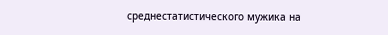среднестатистического мужика на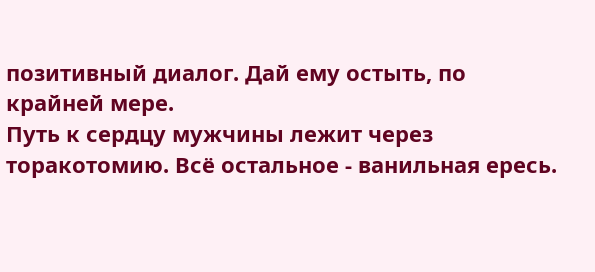позитивный диалог. Дай ему остыть, по крайней мере.
Путь к сердцу мужчины лежит через торакотомию. Всё остальное - ванильная ересь.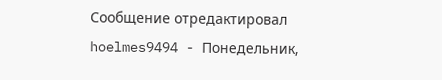Сообщение отредактировал hoelmes9494 - Понедельник,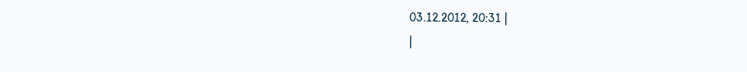03.12.2012, 20:31 |
|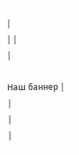|
| |
|

Наш баннер |
|
|
|